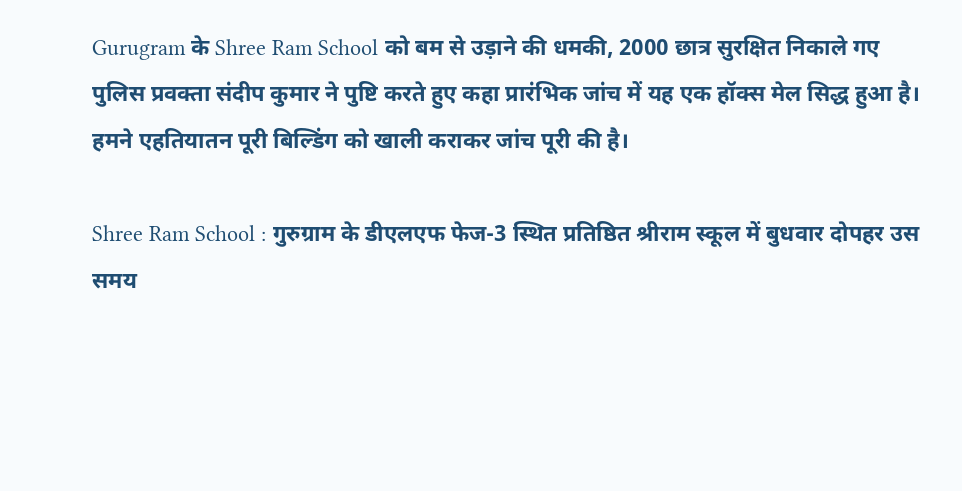Gurugram के Shree Ram School को बम से उड़ाने की धमकी, 2000 छात्र सुरक्षित निकाले गए
पुलिस प्रवक्ता संदीप कुमार ने पुष्टि करते हुए कहा प्रारंभिक जांच में यह एक हॉक्स मेल सिद्ध हुआ है। हमने एहतियातन पूरी बिल्डिंग को खाली कराकर जांच पूरी की है।

Shree Ram School : गुरुग्राम के डीएलएफ फेज-3 स्थित प्रतिष्ठित श्रीराम स्कूल में बुधवार दोपहर उस समय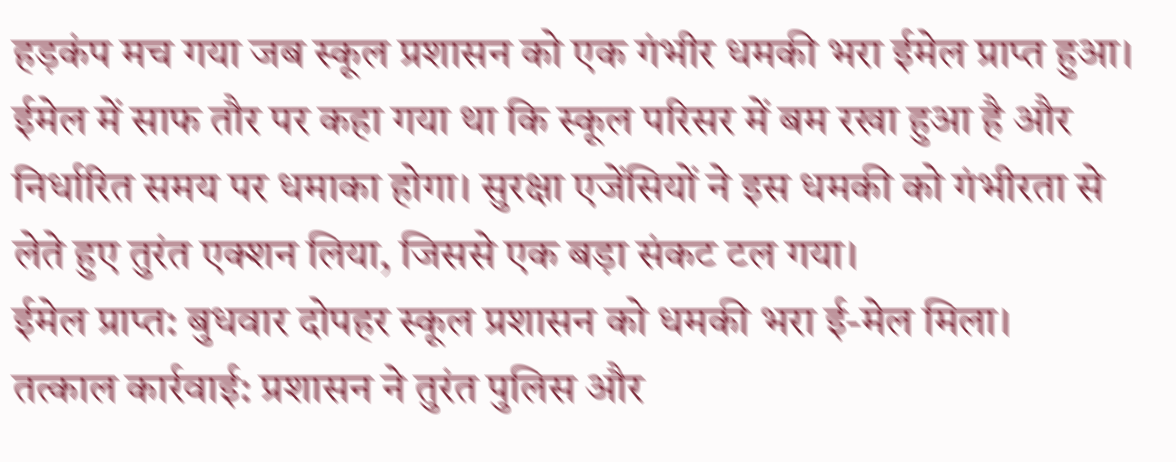हड़कंप मच गया जब स्कूल प्रशासन को एक गंभीर धमकी भरा ईमेल प्राप्त हुआ। ईमेल में साफ तौर पर कहा गया था कि स्कूल परिसर में बम रखा हुआ है और निर्धारित समय पर धमाका होगा। सुरक्षा एजेंसियों ने इस धमकी को गंभीरता से लेते हुए तुरंत एक्शन लिया, जिससे एक बड़ा संकट टल गया।
ईमेल प्राप्त: बुधवार दोपहर स्कूल प्रशासन को धमकी भरा ई-मेल मिला।
तत्काल कार्रवाई: प्रशासन ने तुरंत पुलिस और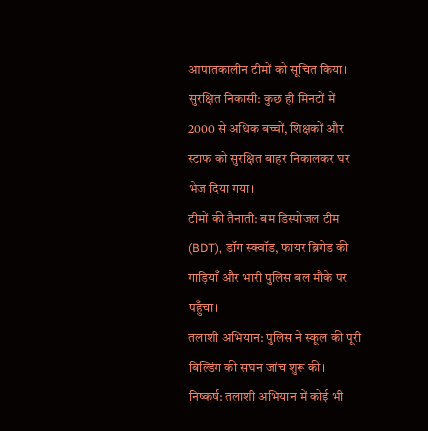आपातकालीन टीमों को सूचित किया।
सुरक्षित निकासी: कुछ ही मिनटों में 2000 से अधिक बच्चों, शिक्षकों और स्टाफ को सुरक्षित बाहर निकालकर घर भेज दिया गया।
टीमों की तैनाती: बम डिस्पोजल टीम (BDT), डॉग स्क्वॉड, फायर ब्रिगेड की गाड़ियाँ और भारी पुलिस बल मौके पर पहुँचा।
तलाशी अभियान: पुलिस ने स्कूल की पूरी बिल्डिंग की सघन जांच शुरू की।
निष्कर्ष: तलाशी अभियान में कोई भी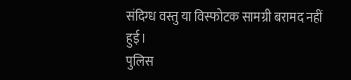संदिग्ध वस्तु या विस्फोटक सामग्री बरामद नहीं हुई।
पुलिस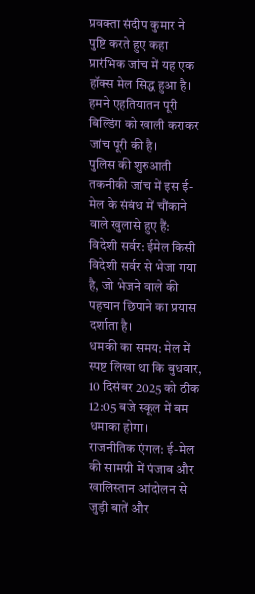प्रवक्ता संदीप कुमार ने पुष्टि करते हुए कहा प्रारंभिक जांच में यह एक हॉक्स मेल सिद्ध हुआ है। हमने एहतियातन पूरी बिल्डिंग को खाली कराकर जांच पूरी की है।
पुलिस की शुरुआती तकनीकी जांच में इस ई-मेल के संबंध में चौंकाने वाले खुलासे हुए हैं:
विदेशी सर्वर: ईमेल किसी विदेशी सर्वर से भेजा गया है, जो भेजने वाले की पहचान छिपाने का प्रयास दर्शाता है।
धमकी का समय: मेल में स्पष्ट लिखा था कि बुधवार, 10 दिसंबर 2025 को ठीक 12:05 बजे स्कूल में बम धमाका होगा।
राजनीतिक एंगल: ई-मेल की सामग्री में पंजाब और खालिस्तान आंदोलन से जुड़ी बातें और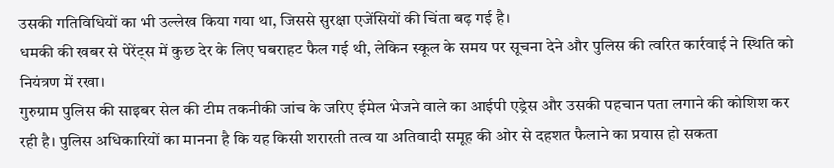उसकी गतिविधियों का भी उल्लेख किया गया था, जिससे सुरक्षा एजेंसियों की चिंता बढ़ गई है।
धमकी की खबर से पेरेंट्स में कुछ देर के लिए घबराहट फैल गई थी, लेकिन स्कूल के समय पर सूचना देने और पुलिस की त्वरित कार्रवाई ने स्थिति को नियंत्रण में रखा।
गुरुग्राम पुलिस की साइबर सेल की टीम तकनीकी जांच के जरिए ईमेल भेजने वाले का आईपी एड्रेस और उसकी पहचान पता लगाने की कोशिश कर रही है। पुलिस अधिकारियों का मानना है कि यह किसी शरारती तत्व या अतिवादी समूह की ओर से दहशत फैलाने का प्रयास हो सकता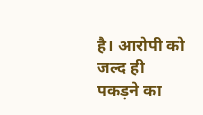है। आरोपी को जल्द ही पकड़ने का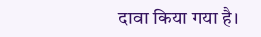दावा किया गया है।